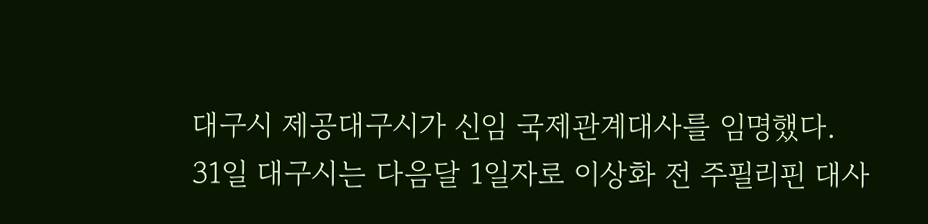대구시 제공대구시가 신임 국제관계대사를 임명했다.
31일 대구시는 다음달 1일자로 이상화 전 주필리핀 대사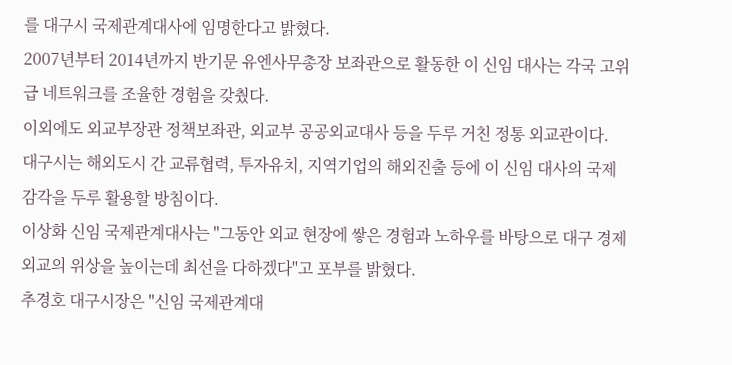를 대구시 국제관계대사에 임명한다고 밝혔다.
2007년부터 2014년까지 반기문 유엔사무총장 보좌관으로 활동한 이 신임 대사는 각국 고위급 네트워크를 조율한 경험을 갖췄다.
이외에도 외교부장관 정책보좌관, 외교부 공공외교대사 등을 두루 거친 정통 외교관이다.
대구시는 해외도시 간 교류협력, 투자유치, 지역기업의 해외진출 등에 이 신임 대사의 국제 감각을 두루 활용할 방침이다.
이상화 신임 국제관계대사는 "그동안 외교 현장에 쌓은 경험과 노하우를 바탕으로 대구 경제외교의 위상을 높이는데 최선을 다하겠다"고 포부를 밝혔다.
추경호 대구시장은 "신임 국제관계대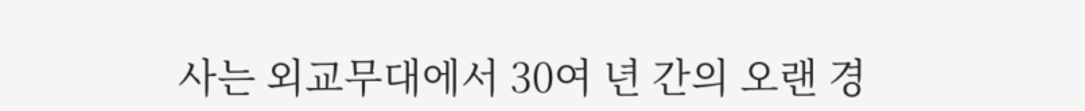사는 외교무대에서 30여 년 간의 오랜 경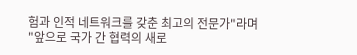험과 인적 네트워크를 갖춘 최고의 전문가"라며 "앞으로 국가 간 협력의 새로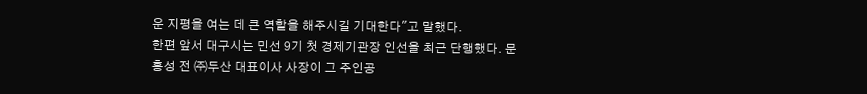운 지평을 여는 데 큰 역할을 해주시길 기대한다"고 말했다.
한편 앞서 대구시는 민선 9기 첫 경제기관장 인선을 최근 단행했다. 문홍성 전 ㈜두산 대표이사 사장이 그 주인공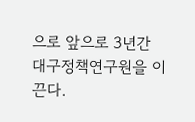으로 앞으로 3년간 대구정책연구원을 이끈다.